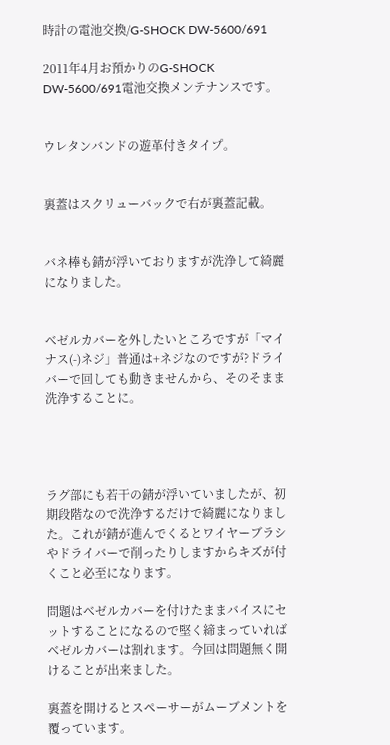時計の電池交換/G-SHOCK DW-5600/691

2011年4月お預かりのG-SHOCK DW-5600/691電池交換メンテナンスです。


ウレタンバンドの遊革付きタイプ。


裏蓋はスクリューバックで右が裏蓋記載。


バネ棒も錆が浮いておりますが洗浄して綺麗になりました。


ベゼルカバーを外したいところですが「マイナス(-)ネジ」普通は+ネジなのですが?ドライバーで回しても動きませんから、そのそまま洗浄することに。




ラグ部にも若干の錆が浮いていましたが、初期段階なので洗浄するだけで綺麗になりました。これが錆が進んでくるとワイヤーブラシやドライバーで削ったりしますからキズが付くこと必至になります。

問題はベゼルカバーを付けたままバイスにセットすることになるので堅く締まっていればベゼルカバーは割れます。今回は問題無く開けることが出来ました。

裏蓋を開けるとスペーサーがムーブメントを覆っています。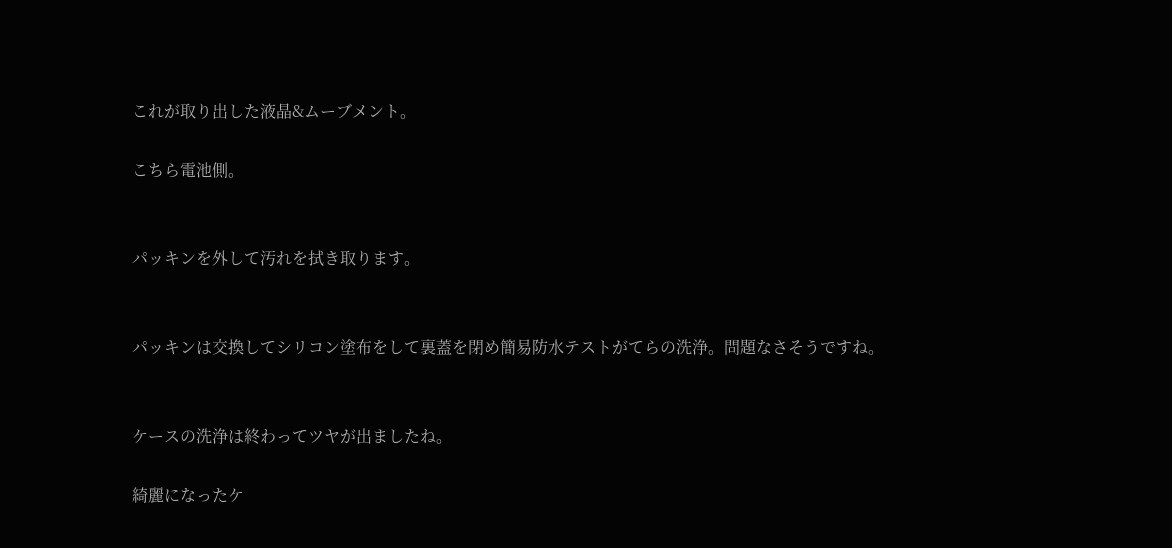これが取り出した液晶&ムーブメント。

こちら電池側。


パッキンを外して汚れを拭き取ります。


パッキンは交換してシリコン塗布をして裏蓋を閉め簡易防水テストがてらの洗浄。問題なさそうですね。


ケースの洗浄は終わってツヤが出ましたね。

綺麗になったケ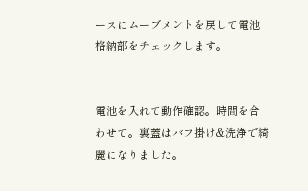ースにムーブメントを戻して電池格納部をチェックします。


電池を入れて動作確認。時間を合わせて。裏蓋はバフ掛け&洗浄で綺麗になりました。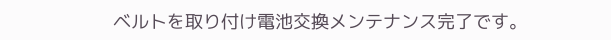ベルトを取り付け電池交換メンテナンス完了です。